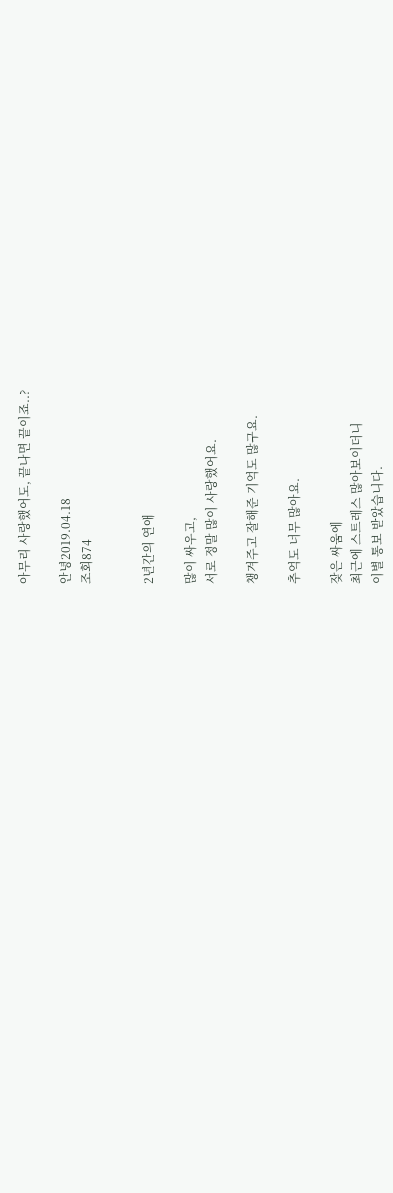아무리 사랑했어도, 끝나면 끝이죠..?

안녕2019.04.18
조회874


2년간의 연애

많이 싸우고,
서로 정말 많이 사랑했어요.

챙겨주고 잘해준 기억도 많구요.

추억도 너무 많아요.

잦은 싸움에
최근에 스트레스 많아보이더니
이별 통보 받았습니다.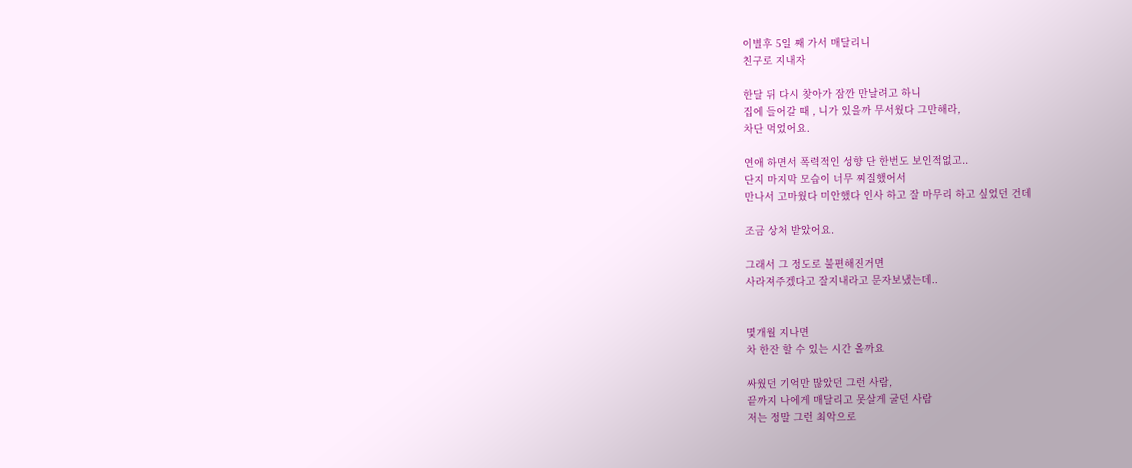이별후 5일 째 가서 매달리니
친구로 지내자

한달 뒤 다시 찾아가 잠깐 만날려고 하니
집에 들어갈 때 , 니가 있을까 무서웠다 그만해라,
차단 먹었어요.

연애 하면서 폭력적인 성향 단 한번도 보인적없고..
단지 마지막 모습이 너무 찌질했어서
만나서 고마웠다 미안했다 인사 하고 잘 마무리 하고 싶었던 건데

조금 상처 받았어요.

그래서 그 정도로 불편해진거면
사라져주겠다고 잘지내라고 문자보냈는데..


몇개월 지나면
차 한잔 할 수 있는 시간 올까요

싸웠던 기억만 많았던 그런 사람,
끝까지 나에게 매달리고 못살게 굴던 사람
저는 정말 그런 최악으로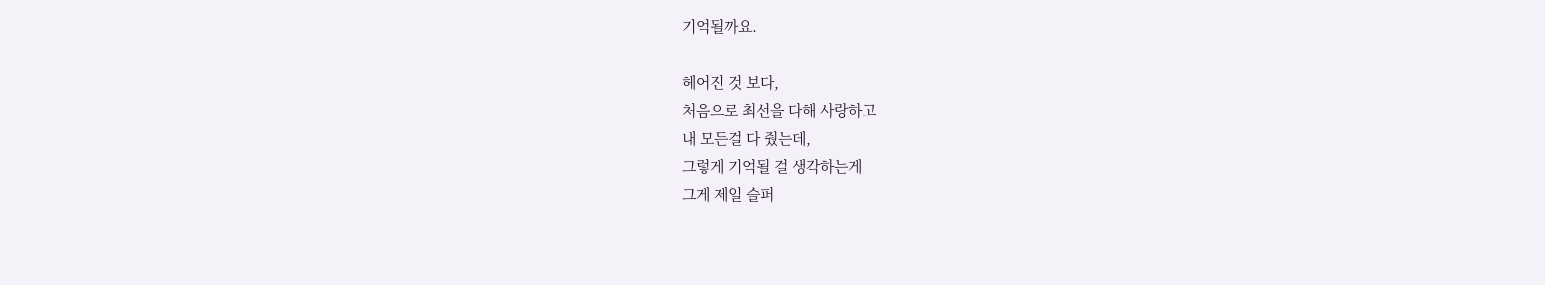기억될까요.

헤어진 것 보다,
처음으로 최선을 다해 사랑하고
내 모든걸 다 줬는데,
그렇게 기억될 걸 생각하는게
그게 제일 슬퍼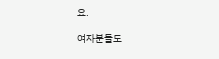요.

여자분들도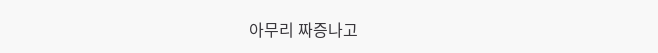아무리 짜증나고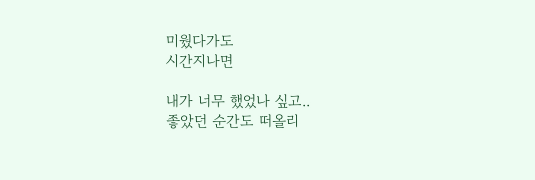미웠다가도
시간지나면

내가 너무 했었나 싶고..
좋았던 순간도 떠올리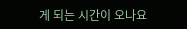게 되는 시간이 오나요